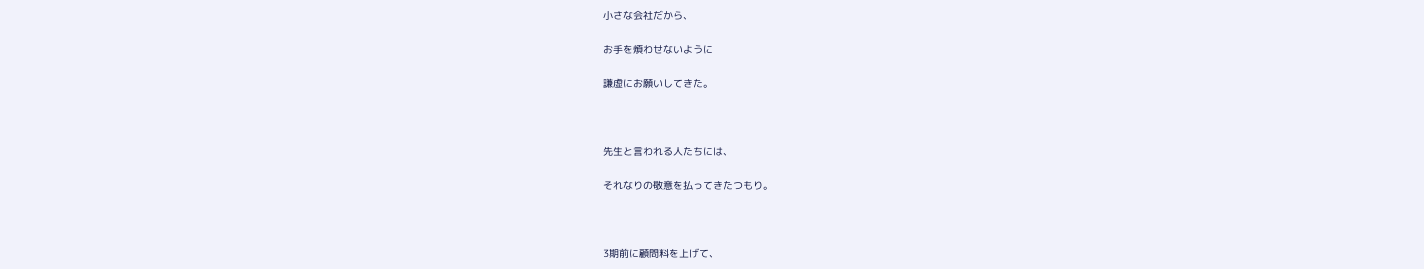小さな会社だから、

お手を煩わせないように

謙虚にお願いしてきた。



先生と言われる人たちには、

それなりの敬意を払ってきたつもり。



3期前に顧問料を上げて、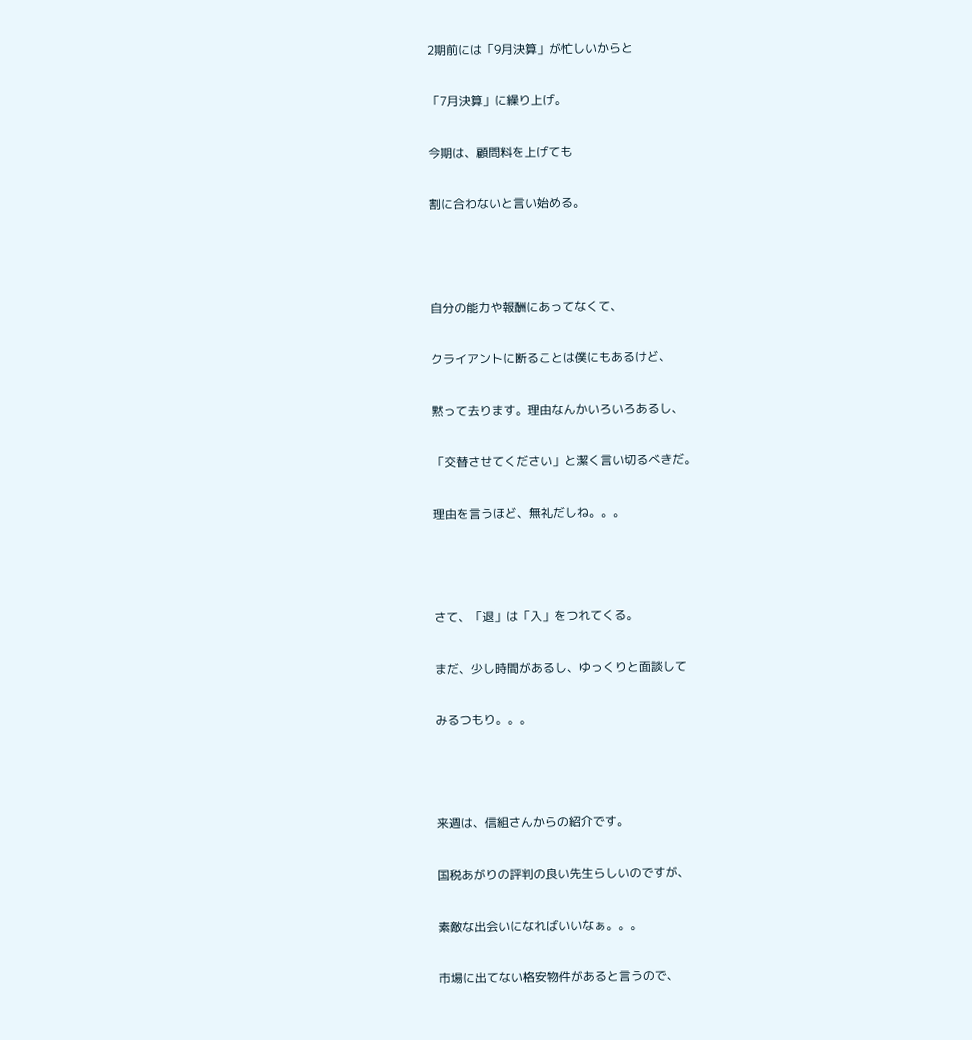2期前には「9月決算」が忙しいからと

「7月決算」に繰り上げ。

今期は、顧問料を上げても

割に合わないと言い始める。



自分の能力や報酬にあってなくて、

クライアントに断ることは僕にもあるけど、

黙って去ります。理由なんかいろいろあるし、

「交替させてください」と潔く言い切るべきだ。

理由を言うほど、無礼だしね。。。



さて、「退」は「入」をつれてくる。

まだ、少し時間があるし、ゆっくりと面談して

みるつもり。。。



来週は、信組さんからの紹介です。

国税あがりの評判の良い先生らしいのですが、

素敵な出会いになればいいなぁ。。。

市場に出てない格安物件があると言うので、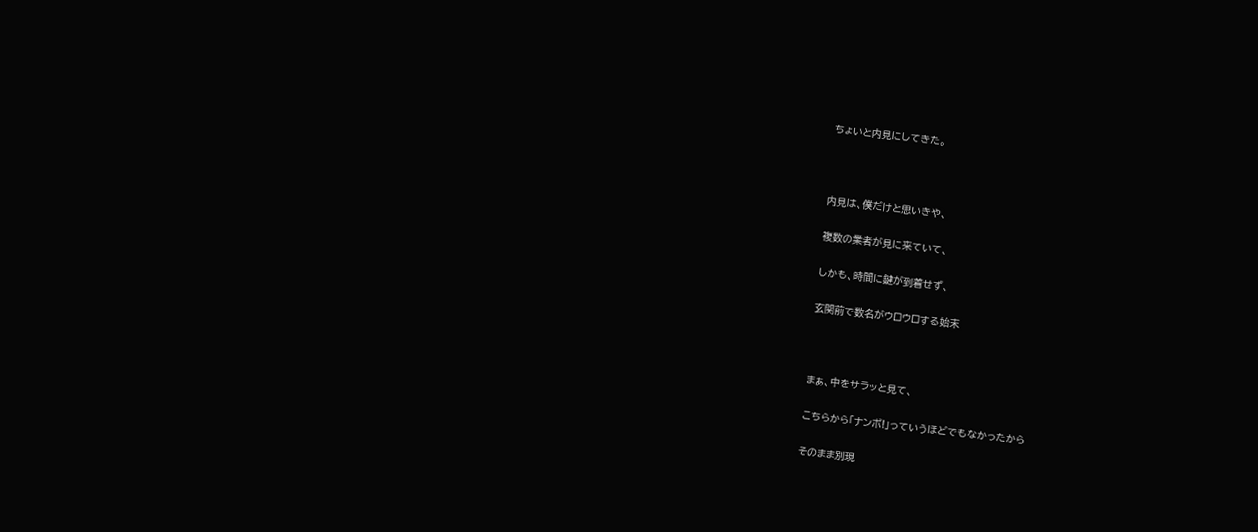ちょいと内見にしてきた。



内見は、僕だけと思いきや、

複数の業者が見に来ていて、

しかも、時間に鍵が到着せず、

玄関前で数名がウロウロする始末



まぁ、中をサラッと見て、

こちらから「ナンボ!」っていうほどでもなかったから

そのまま別現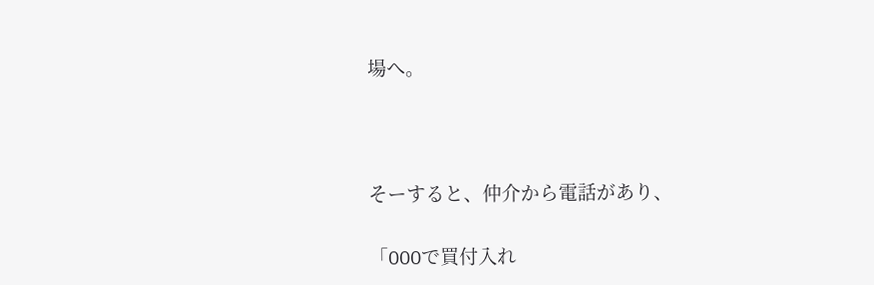場へ。



そーすると、仲介から電話があり、

「OOOで買付入れ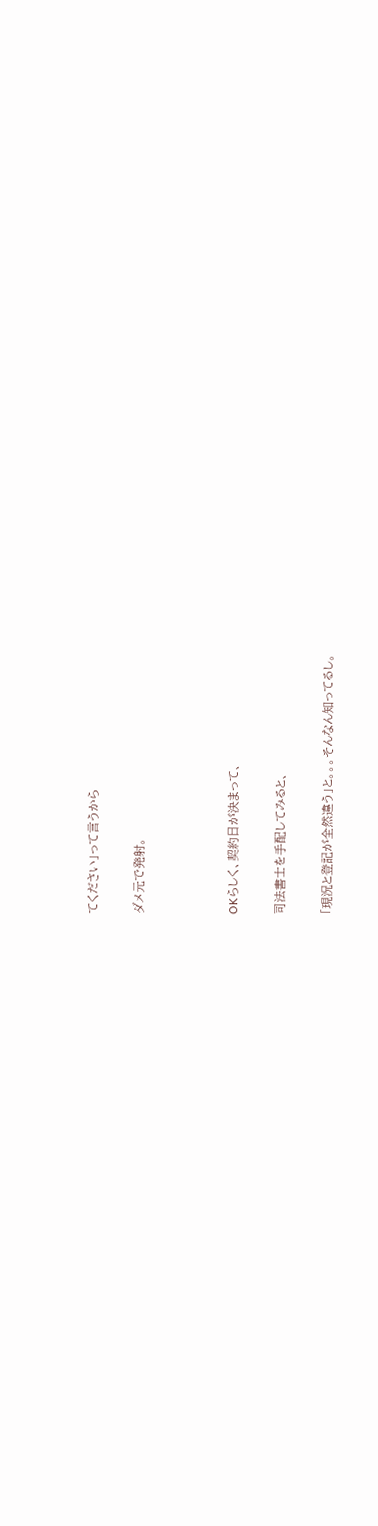てください」って言うから

ダメ元で発射。



OKらしく、契約日が決まって、

司法書士を手配してみると、

「現況と登記が全然違う」と。。。そんなん知ってるし。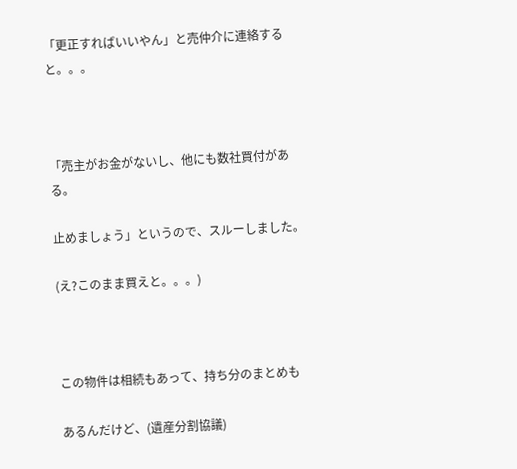「更正すればいいやん」と売仲介に連絡すると。。。



「売主がお金がないし、他にも数社買付がある。

止めましょう」というので、スルーしました。

(え?このまま買えと。。。)



この物件は相続もあって、持ち分のまとめも

あるんだけど、(遺産分割協議)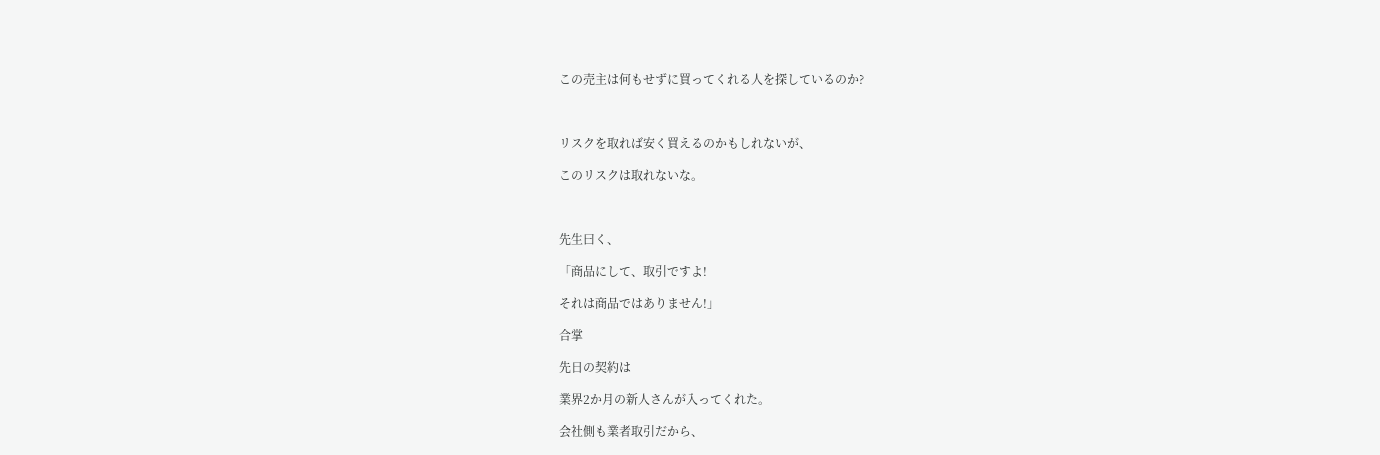この売主は何もせずに買ってくれる人を探しているのか?



リスクを取れば安く買えるのかもしれないが、

このリスクは取れないな。



先生曰く、

「商品にして、取引ですよ!

それは商品ではありません!」

合掌

先日の契約は

業界2か月の新人さんが入ってくれた。

会社側も業者取引だから、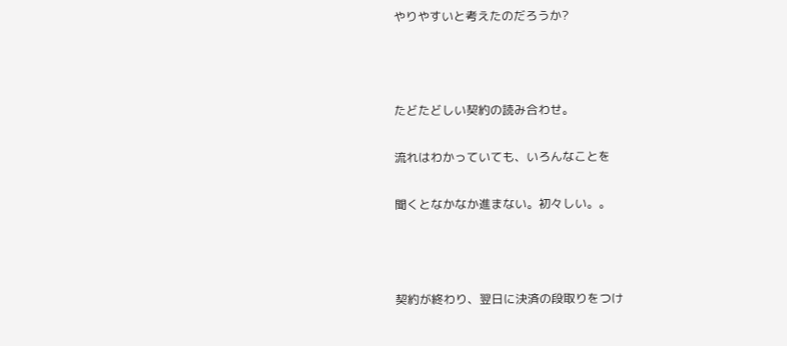やりやすいと考えたのだろうか?



たどたどしい契約の読み合わせ。

流れはわかっていても、いろんなことを

聞くとなかなか進まない。初々しい。。



契約が終わり、翌日に決済の段取りをつけ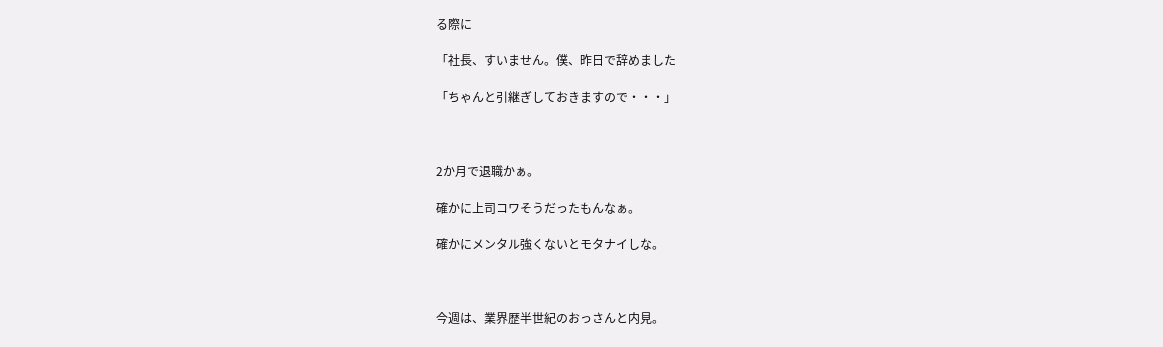る際に

「社長、すいません。僕、昨日で辞めました

「ちゃんと引継ぎしておきますので・・・」



2か月で退職かぁ。

確かに上司コワそうだったもんなぁ。

確かにメンタル強くないとモタナイしな。



今週は、業界歴半世紀のおっさんと内見。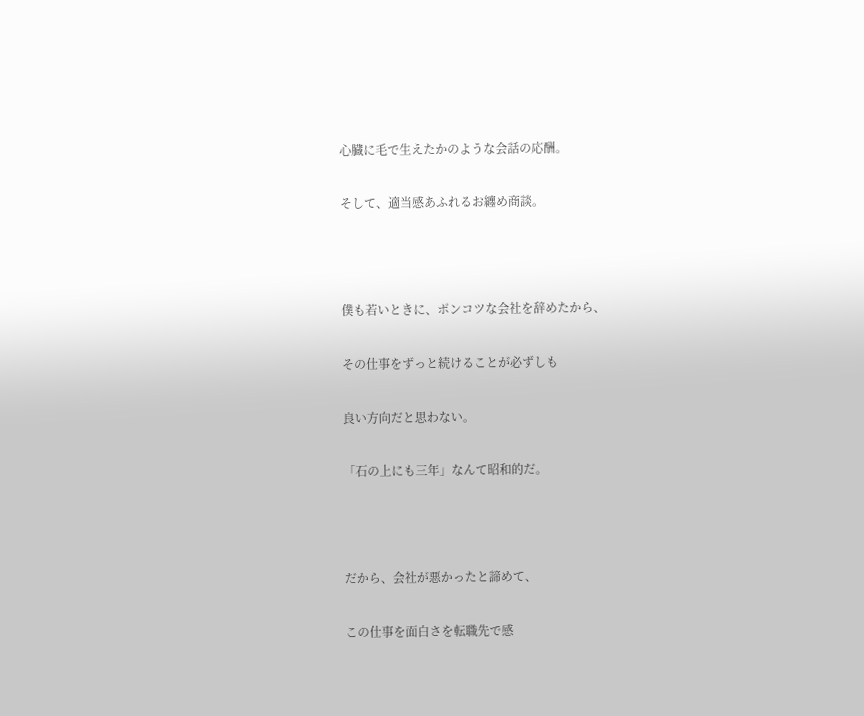心臓に毛で生えたかのような会話の応酬。

そして、適当感あふれるお纏め商談。



僕も若いときに、ポンコツな会社を辞めたから、

その仕事をずっと続けることが必ずしも

良い方向だと思わない。

「石の上にも三年」なんて昭和的だ。



だから、会社が悪かったと諦めて、

この仕事を面白さを転職先で感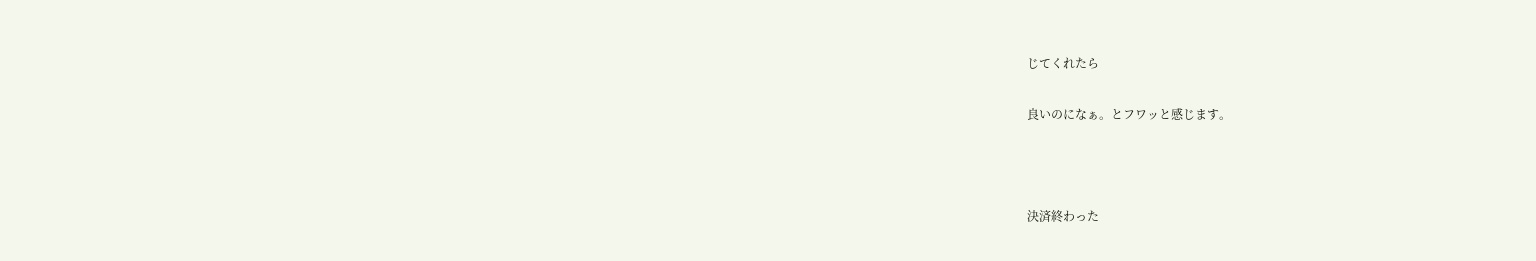じてくれたら

良いのになぁ。とフワッと感じます。



決済終わった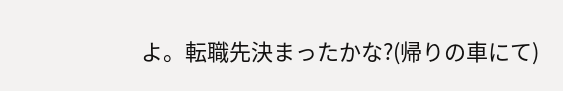よ。転職先決まったかな?(帰りの車にて)